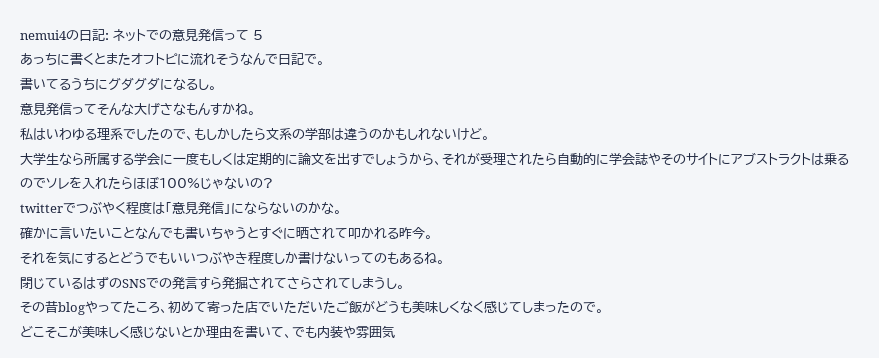nemui4の日記: ネットでの意見発信って 5
あっちに書くとまたオフトピに流れそうなんで日記で。
書いてるうちにグダグダになるし。
意見発信ってそんな大げさなもんすかね。
私はいわゆる理系でしたので、もしかしたら文系の学部は違うのかもしれないけど。
大学生なら所属する学会に一度もしくは定期的に論文を出すでしょうから、それが受理されたら自動的に学会誌やそのサイトにアブストラクトは乗るのでソレを入れたらほぼ100%じゃないの?
twitterでつぶやく程度は「意見発信」にならないのかな。
確かに言いたいことなんでも書いちゃうとすぐに晒されて叩かれる昨今。
それを気にするとどうでもいいつぶやき程度しか書けないってのもあるね。
閉じているはずのSNSでの発言すら発掘されてさらされてしまうし。
その昔blogやってたころ、初めて寄った店でいただいたご飯がどうも美味しくなく感じてしまったので。
どこそこが美味しく感じないとか理由を書いて、でも内装や雰囲気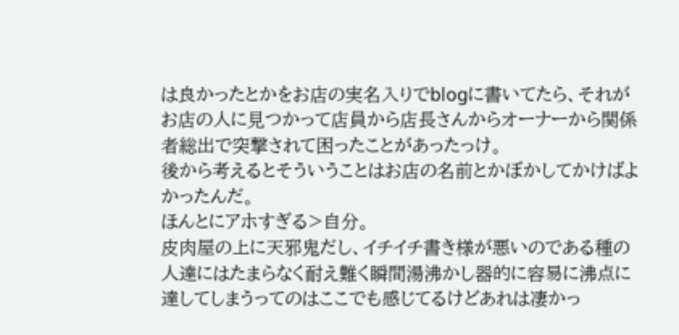は良かったとかをお店の実名入りでblogに書いてたら、それがお店の人に見つかって店員から店長さんからオーナーから関係者総出で突撃されて困ったことがあったっけ。
後から考えるとそういうことはお店の名前とかぼかしてかけばよかったんだ。
ほんとにアホすぎる>自分。
皮肉屋の上に天邪鬼だし、イチイチ書き様が悪いのである種の人達にはたまらなく耐え難く瞬間湯沸かし器的に容易に沸点に達してしまうってのはここでも感じてるけどあれは凄かっ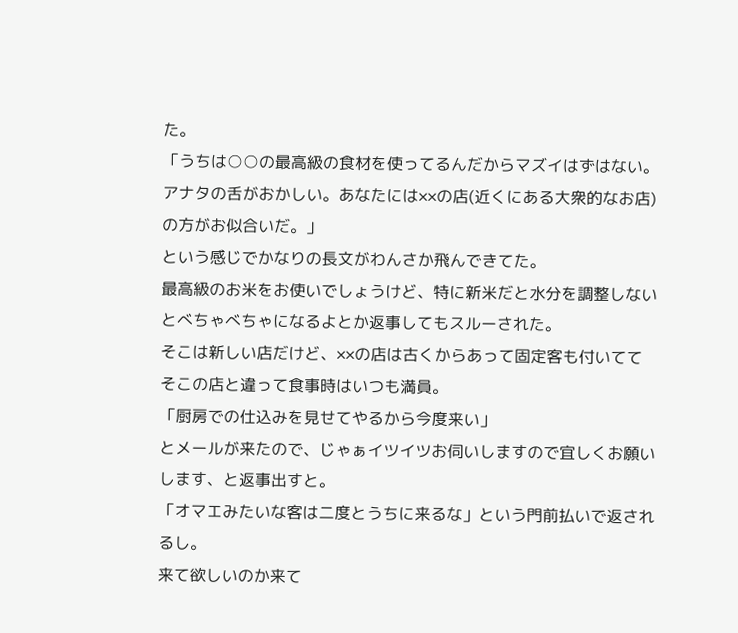た。
「うちは○○の最高級の食材を使ってるんだからマズイはずはない。アナタの舌がおかしい。あなたには××の店(近くにある大衆的なお店)の方がお似合いだ。」
という感じでかなりの長文がわんさか飛んできてた。
最高級のお米をお使いでしょうけど、特に新米だと水分を調整しないとべちゃべちゃになるよとか返事してもスルーされた。
そこは新しい店だけど、××の店は古くからあって固定客も付いててそこの店と違って食事時はいつも満員。
「厨房での仕込みを見せてやるから今度来い」
とメールが来たので、じゃぁイツイツお伺いしますので宜しくお願いします、と返事出すと。
「オマエみたいな客は二度とうちに来るな」という門前払いで返されるし。
来て欲しいのか来て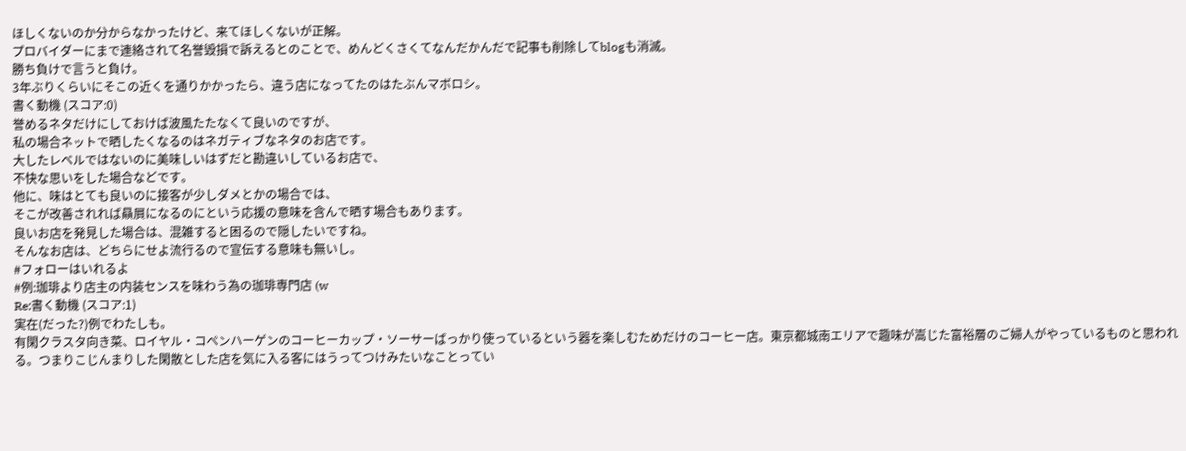ほしくないのか分からなかったけど、来てほしくないが正解。
プロバイダーにまで連絡されて名誉毀損で訴えるとのことで、めんどくさくてなんだかんだで記事も削除してblogも消滅。
勝ち負けで言うと負け。
3年ぶりくらいにそこの近くを通りかかったら、違う店になってたのはたぶんマボロシ。
書く動機 (スコア:0)
誉めるネタだけにしておけば波風たたなくて良いのですが、
私の場合ネットで晒したくなるのはネガティブなネタのお店です。
大したレベルではないのに美味しいはずだと勘違いしているお店で、
不快な思いをした場合などです。
他に、味はとても良いのに接客が少しダメとかの場合では、
そこが改善されれば贔屓になるのにという応援の意味を含んで晒す場合もあります。
良いお店を発見した場合は、混雑すると困るので隠したいですね。
そんなお店は、どちらにせよ流行るので宣伝する意味も無いし。
#フォローはいれるよ
#例:珈琲より店主の内装センスを味わう為の珈琲専門店 (w
Re:書く動機 (スコア:1)
実在(だった?)例でわたしも。
有閑クラスタ向き菜、ロイヤル・コペンハーゲンのコーヒーカップ・ソーサーばっかり使っているという器を楽しむためだけのコーヒー店。東京都城南エリアで趣味が嵩じた富裕層のご婦人がやっているものと思われる。つまりこじんまりした閑散とした店を気に入る客にはうってつけみたいなことってい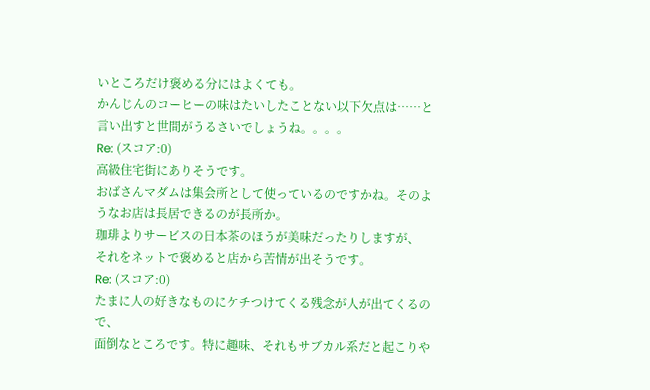いところだけ褒める分にはよくても。
かんじんのコーヒーの味はたいしたことない以下欠点は……と言い出すと世間がうるさいでしょうね。。。。
Re: (スコア:0)
高級住宅街にありそうです。
おばさんマダムは集会所として使っているのですかね。そのようなお店は長居できるのが長所か。
珈琲よりサービスの日本茶のほうが美味だったりしますが、
それをネットで褒めると店から苦情が出そうです。
Re: (スコア:0)
たまに人の好きなものにケチつけてくる残念が人が出てくるので、
面倒なところです。特に趣味、それもサブカル系だと起こりや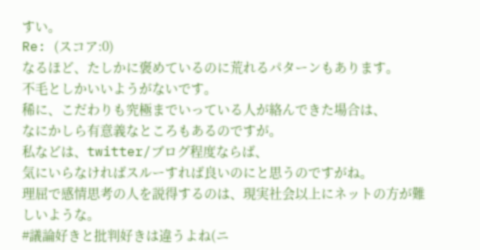すい。
Re: (スコア:0)
なるほど、たしかに褒めているのに荒れるパターンもあります。
不毛としかいいようがないです。
稀に、こだわりも究極までいっている人が絡んできた場合は、
なにかしら有意義なところもあるのですが。
私などは、twitter/ブログ程度ならば、
気にいらなければスルーすれば良いのにと思うのですがね。
理屈で感情思考の人を説得するのは、現実社会以上にネットの方が難しいような。
#議論好きと批判好きは違うよね(ニ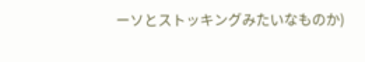ーソとストッキングみたいなものか)